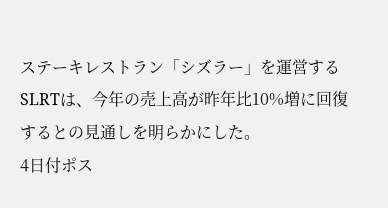ステーキレストラン「シズラー」を運営するSLRTは、今年の売上高が昨年比10%増に回復するとの見通しを明らかにした。
4日付ポス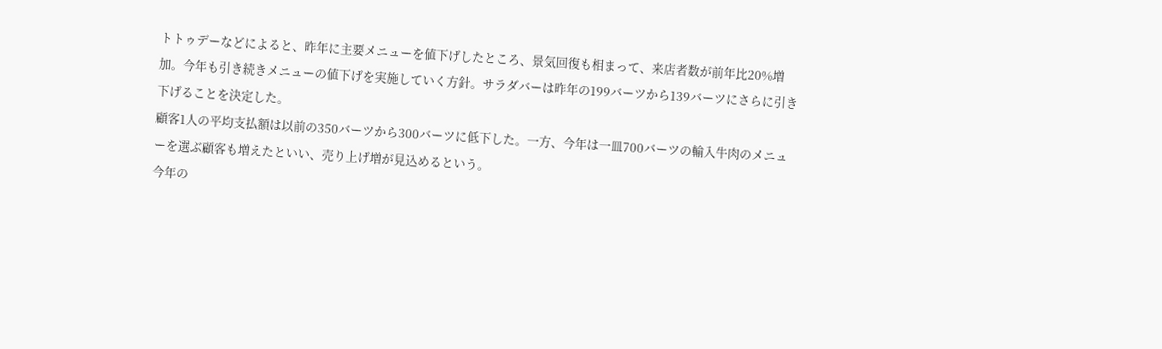トトゥデーなどによると、昨年に主要メニューを値下げしたところ、景気回復も相まって、来店者数が前年比20%増加。今年も引き続きメニューの値下げを実施していく方針。サラダバーは昨年の199バーツから139バーツにさらに引き下げることを決定した。
顧客1人の平均支払額は以前の350バーツから300バーツに低下した。一方、今年は一皿700バーツの輸入牛肉のメニューを選ぶ顧客も増えたといい、売り上げ増が見込めるという。
今年の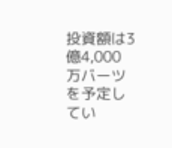投資額は3億4,000万バーツを予定してい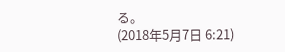る。
(2018年5月7日 6:21)